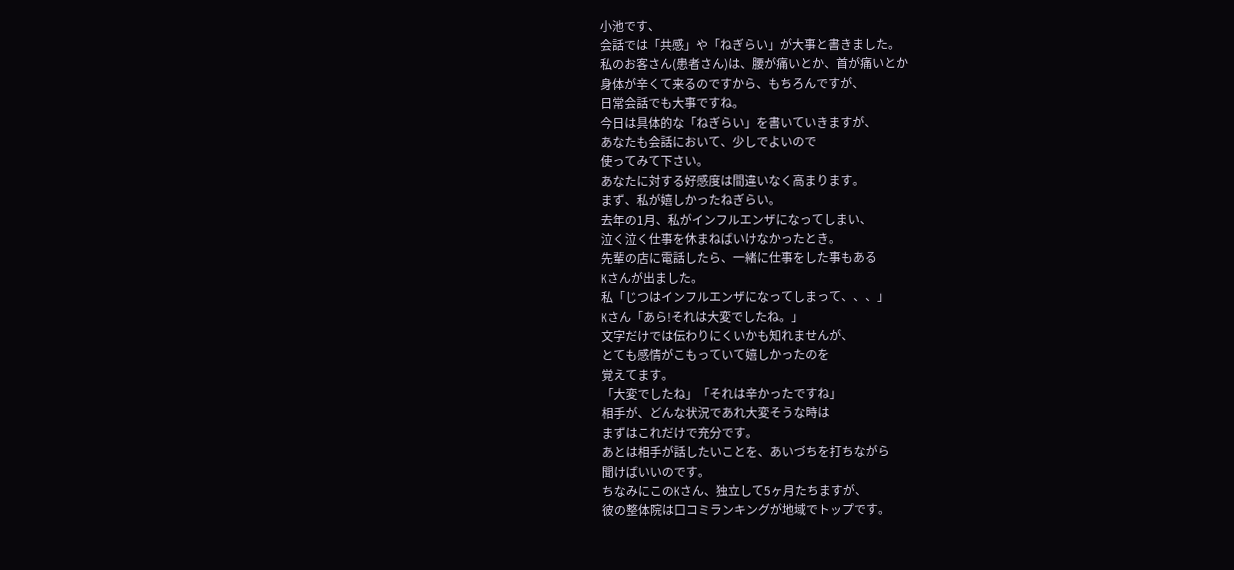小池です、
会話では「共感」や「ねぎらい」が大事と書きました。
私のお客さん(患者さん)は、腰が痛いとか、首が痛いとか
身体が辛くて来るのですから、もちろんですが、
日常会話でも大事ですね。
今日は具体的な「ねぎらい」を書いていきますが、
あなたも会話において、少しでよいので
使ってみて下さい。
あなたに対する好感度は間違いなく高まります。
まず、私が嬉しかったねぎらい。
去年の1月、私がインフルエンザになってしまい、
泣く泣く仕事を休まねばいけなかったとき。
先輩の店に電話したら、一緒に仕事をした事もある
Kさんが出ました。
私「じつはインフルエンザになってしまって、、、」
Kさん「あら!それは大変でしたね。」
文字だけでは伝わりにくいかも知れませんが、
とても感情がこもっていて嬉しかったのを
覚えてます。
「大変でしたね」「それは辛かったですね」
相手が、どんな状況であれ大変そうな時は
まずはこれだけで充分です。
あとは相手が話したいことを、あいづちを打ちながら
聞けばいいのです。
ちなみにこのKさん、独立して5ヶ月たちますが、
彼の整体院は口コミランキングが地域でトップです。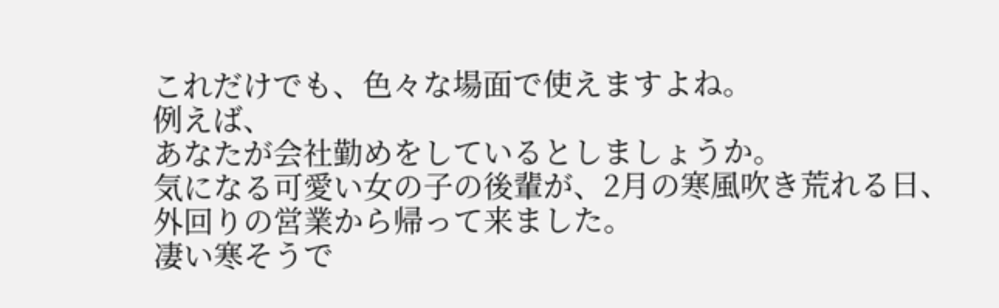これだけでも、色々な場面で使えますよね。
例えば、
あなたが会社勤めをしているとしましょうか。
気になる可愛い女の子の後輩が、2月の寒風吹き荒れる日、
外回りの営業から帰って来ました。
凄い寒そうで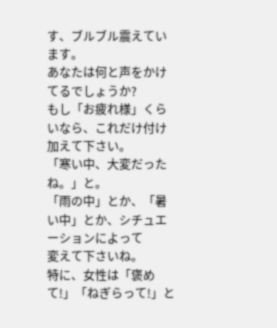す、ブルブル震えています。
あなたは何と声をかけてるでしょうか?
もし「お疲れ様」くらいなら、これだけ付け加えて下さい。
「寒い中、大変だったね。」と。
「雨の中」とか、「暑い中」とか、シチュエーションによって
変えて下さいね。
特に、女性は「褒めて!」「ねぎらって!」と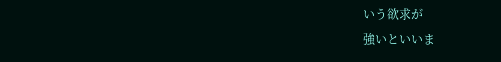いう欲求が
強いといいま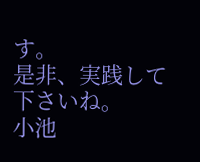す。
是非、実践して下さいね。
小池